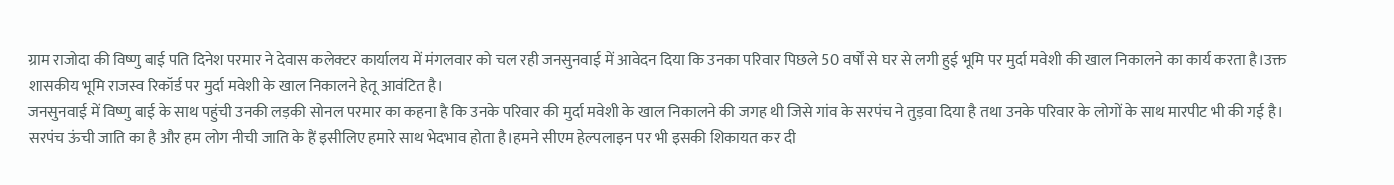ग्राम राजोदा की विष्णु बाई पति दिनेश परमार ने देवास कलेक्टर कार्यालय में मंगलवार को चल रही जनसुनवाई में आवेदन दिया कि उनका परिवार पिछले 50 वर्षों से घर से लगी हुई भूमि पर मुर्दा मवेशी की खाल निकालने का कार्य करता है।उक्त शासकीय भूमि राजस्व रिकॉर्ड पर मुर्दा मवेशी के खाल निकालने हेतू आवंटित है।
जनसुनवाई में विष्णु बाई के साथ पहुंची उनकी लड़की सोनल परमार का कहना है कि उनके परिवार की मुर्दा मवेशी के खाल निकालने की जगह थी जिसे गांव के सरपंच ने तुड़वा दिया है तथा उनके परिवार के लोगों के साथ मारपीट भी की गई है। सरपंच ऊंची जाति का है और हम लोग नीची जाति के हैं इसीलिए हमारे साथ भेदभाव होता है।हमने सीएम हेल्पलाइन पर भी इसकी शिकायत कर दी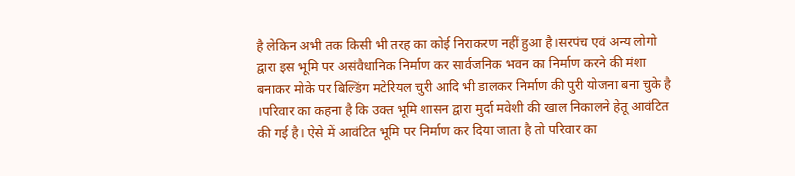है लेकिन अभी तक किसी भी तरह का कोई निराकरण नहीं हुआ है।सरपंच एवं अन्य लोगो द्वारा इस भूमि पर असंवैधानिक निर्माण कर सार्वजनिक भवन का निर्माण करने की मंशा बनाकर मोके पर बिल्डिंग मटेरियल चुरी आदि भी डालकर निर्माण की पुरी योजना बना चुके है ।परिवार का कहना है कि उक्त भूमि शासन द्वारा मुर्दा मवेशी की खाल निकालने हेतू आवंटित की गई है। ऐसे में आवंटित भूमि पर निर्माण कर दिया जाता है तो परिवार का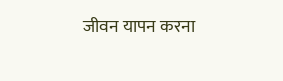जीवन यापन करना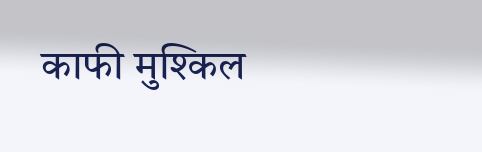काफी मुश्किल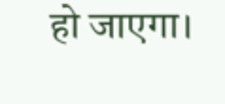हो जाएगा।